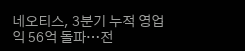네오티스, 3분기 누적 영업익 56억 돌파…전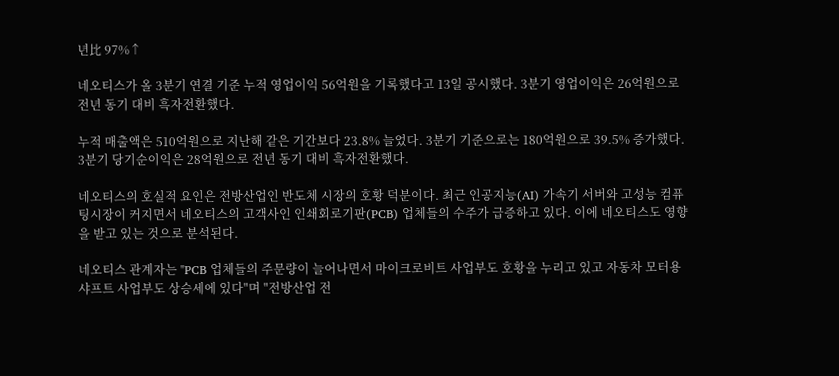년比 97%↑

네오티스가 올 3분기 연결 기준 누적 영업이익 56억원을 기록했다고 13일 공시했다. 3분기 영업이익은 26억원으로 전년 동기 대비 흑자전환했다.

누적 매출액은 510억원으로 지난해 같은 기간보다 23.8% 늘었다. 3분기 기준으로는 180억원으로 39.5% 증가했다. 3분기 당기순이익은 28억원으로 전년 동기 대비 흑자전환했다.

네오티스의 호실적 요인은 전방산업인 반도체 시장의 호황 덕분이다. 최근 인공지능(AI) 가속기 서버와 고성능 컴퓨팅시장이 커지면서 네오티스의 고객사인 인쇄회로기판(PCB) 업체들의 수주가 급증하고 있다. 이에 네오티스도 영향을 받고 있는 것으로 분석된다.

네오티스 관계자는 "PCB 업체들의 주문량이 늘어나면서 마이크로비트 사업부도 호황을 누리고 있고 자동차 모터용 샤프트 사업부도 상승세에 있다"며 "전방산업 전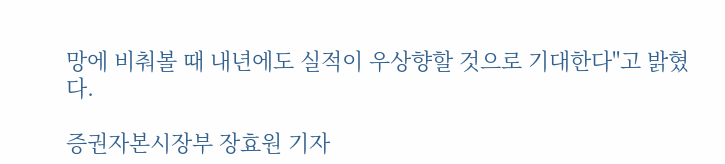망에 비춰볼 때 내년에도 실적이 우상향할 것으로 기대한다"고 밝혔다.

증권자본시장부 장효원 기자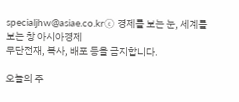specialjhw@asiae.co.krⓒ 경제를 보는 눈, 세계를 보는 창 아시아경제
무단전재, 복사, 배포 등을 금지합니다.

오늘의 주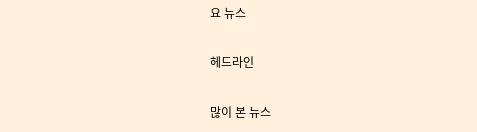요 뉴스

헤드라인

많이 본 뉴스